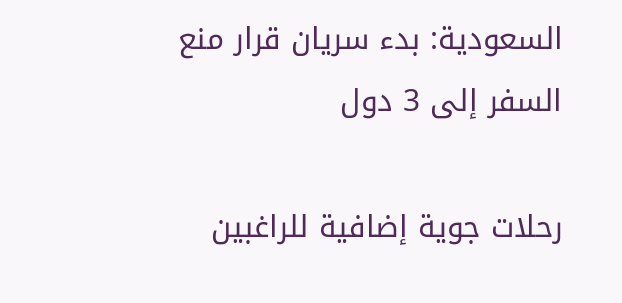السعودية: بدء سريان قرار منع السفر إلى 3 دول

رحلات جوية إضافية للراغبين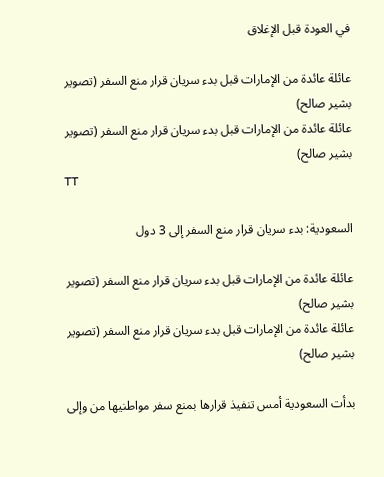في العودة قبل الإغلاق

عائلة عائدة من الإمارات قبل بدء سريان قرار منع السفر (تصوير بشير صالح)
عائلة عائدة من الإمارات قبل بدء سريان قرار منع السفر (تصوير بشير صالح)
TT

السعودية: بدء سريان قرار منع السفر إلى 3 دول

عائلة عائدة من الإمارات قبل بدء سريان قرار منع السفر (تصوير بشير صالح)
عائلة عائدة من الإمارات قبل بدء سريان قرار منع السفر (تصوير بشير صالح)

بدأت السعودية أمس تنفيذ قرارها بمنع سفر مواطنيها من وإلى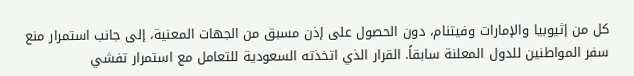كل من إثيوبيا والإمارات وفيتنام، دون الحصول على إذن مسبق من الجهات المعنية، إلى جانب استمرار منع سفر المواطنين للدول المعلنة سابقاً. القرار الذي اتخذته السعودية للتعامل مع استمرار تفشي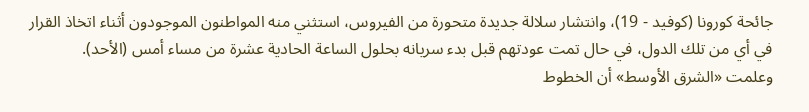جائحة كورونا (كوفيد - 19)، وانتشار سلالة جديدة متحورة من الفيروس، استثني منه المواطنون الموجودون أثناء اتخاذ القرار في أي من تلك الدول، في حال تمت عودتهم قبل بدء سريانه بحلول الساعة الحادية عشرة من مساء أمس (الأحد).
وعلمت «الشرق الأوسط» أن الخطوط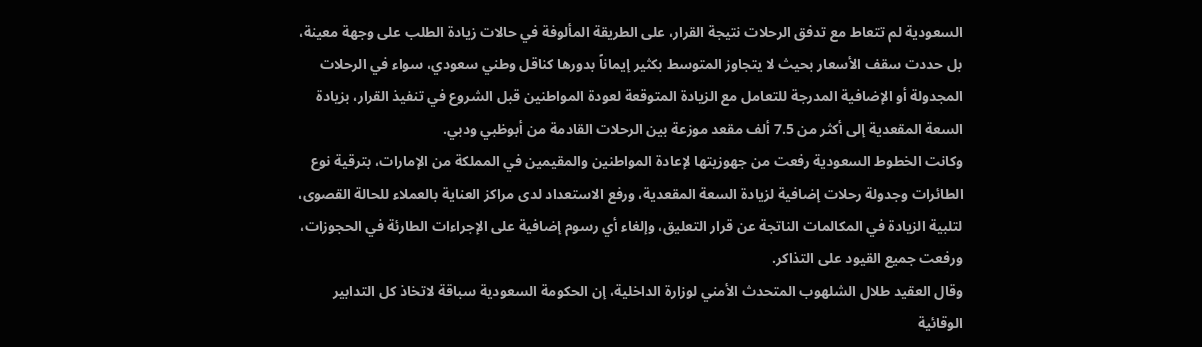السعودية لم تتعاط مع تدفق الرحلات نتيجة القرار، على الطريقة المألوفة في حالات زيادة الطلب على وجهة معينة، بل حددت سقف الأسعار بحيث لا يتجاوز المتوسط بكثير إيماناً بدورها كناقل وطني سعودي، سواء في الرحلات المجدولة أو الإضافية المدرجة للتعامل مع الزيادة المتوقعة لعودة المواطنين قبل الشروع في تنفيذ القرار، بزيادة السعة المقعدية إلى أكثر من 7.5 ألف مقعد موزعة بين الرحلات القادمة من أبوظبي ودبي.
وكانت الخطوط السعودية رفعت من جهوزيتها لإعادة المواطنين والمقيمين في المملكة من الإمارات، بترقية نوع الطائرات وجدولة رحلات إضافية لزيادة السعة المقعدية، ورفع الاستعداد لدى مراكز العناية بالعملاء للحالة القصوى، لتلبية الزيادة في المكالمات الناتجة عن قرار التعليق، وإلغاء أي رسوم إضافية على الإجراءات الطارئة في الحجوزات، ورفعت جميع القيود على التذاكر.
وقال العقيد طلال الشلهوب المتحدث الأمني لوزارة الداخلية، إن الحكومة السعودية سباقة لاتخاذ كل التدابير الوقائية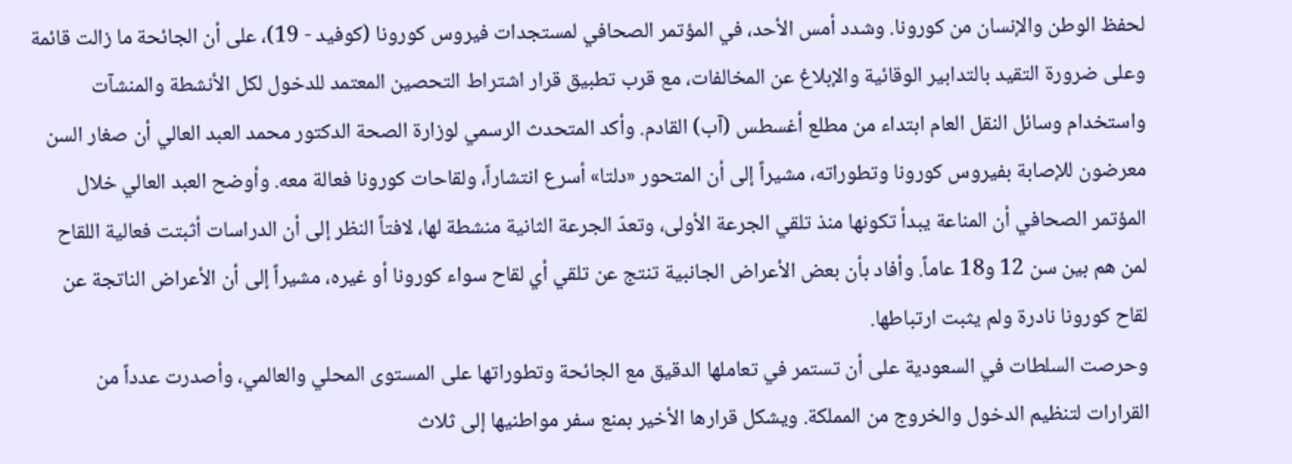لحفظ الوطن والإنسان من كورونا. وشدد أمس الأحد، في المؤتمر الصحافي لمستجدات فيروس كورونا (كوفيد - 19)، على أن الجائحة ما زالت قائمة وعلى ضرورة التقيد بالتدابير الوقائية والإبلاغ عن المخالفات، مع قرب تطبيق قرار اشتراط التحصين المعتمد للدخول لكل الأنشطة والمنشآت واستخدام وسائل النقل العام ابتداء من مطلع أغسطس (آب) القادم. وأكد المتحدث الرسمي لوزارة الصحة الدكتور محمد العبد العالي أن صغار السن معرضون للإصابة بفيروس كورونا وتطوراته، مشيراً إلى أن المتحور «دلتا» أسرع انتشاراً، ولقاحات كورونا فعالة معه. وأوضح العبد العالي خلال المؤتمر الصحافي أن المناعة يبدأ تكونها منذ تلقي الجرعة الأولى، وتعدّ الجرعة الثانية منشطة لها، لافتاً النظر إلى أن الدراسات أثبتت فعالية اللقاح لمن هم بين سن 12 و18 عاماً. وأفاد بأن بعض الأعراض الجانبية تنتج عن تلقي أي لقاح سواء كورونا أو غيره، مشيراً إلى أن الأعراض الناتجة عن لقاح كورونا نادرة ولم يثبت ارتباطها.
وحرصت السلطات في السعودية على أن تستمر في تعاملها الدقيق مع الجائحة وتطوراتها على المستوى المحلي والعالمي، وأصدرت عدداً من القرارات لتنظيم الدخول والخروج من المملكة. ويشكل قرارها الأخير بمنع سفر مواطنيها إلى ثلاث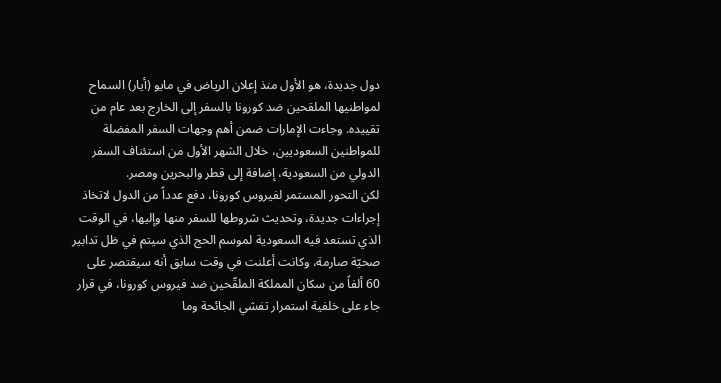دول جديدة، هو الأول منذ إعلان الرياض في مايو (أيار) السماح لمواطنيها الملقحين ضد كورونا بالسفر إلى الخارج بعد عام من تقييده. وجاءت الإمارات ضمن أهم وجهات السفر المفضلة للمواطنين السعوديين، خلال الشهر الأول من استئناف السفر الدولي من السعودية، إضافة إلى قطر والبحرين ومصر.
لكن التحور المستمر لفيروس كورونا، دفع عدداً من الدول لاتخاذ إجراءات جديدة، وتحديث شروطها للسفر منها وإليها، في الوقت الذي تستعد فيه السعودية لموسم الحج الذي سيتم في ظل تدابير صحيّة صارمة، وكانت أعلنت في وقت سابق أنه سيقتصر على 60 ألفاً من سكان المملكة الملقّحين ضد فيروس كورونا، في قرار جاء على خلفية استمرار تفشي الجائحة وما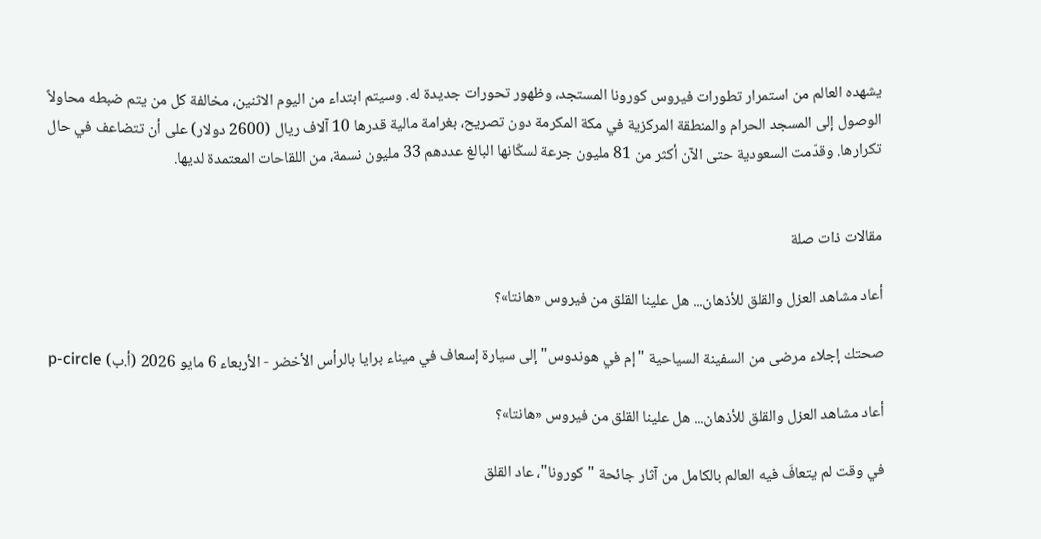يشهده العالم من استمرار تطورات فيروس كورونا المستجد، وظهور تحورات جديدة له. وسيتم ابتداء من اليوم الاثنين، مخالفة كل من يتم ضبطه محاولاً الوصول إلى المسجد الحرام والمنطقة المركزية في مكة المكرمة دون تصريح، بغرامة مالية قدرها 10 آلاف ريال (2600 دولار) على أن تتضاعف في حال تكرارها. وقدّمت السعودية حتى الآن أكثر من 81 مليون جرعة لسكّانها البالغ عددهم 33 مليون نسمة، من اللقاحات المعتمدة لديها.


مقالات ذات صلة

أعاد مشاهد العزل والقلق للأذهان... هل علينا القلق من فيروس «هانتا»؟

صحتك إجلاء مرضى من السفينة السياحية "إم في هوندوس" إلى سيارة إسعاف في ميناء برايا بالرأس الأخضر - الأربعاء 6 مايو 2026 (أ.ب) p-circle

أعاد مشاهد العزل والقلق للأذهان... هل علينا القلق من فيروس «هانتا»؟

في وقت لم يتعافَ فيه العالم بالكامل من آثار جائحة "كورونا"، عاد القلق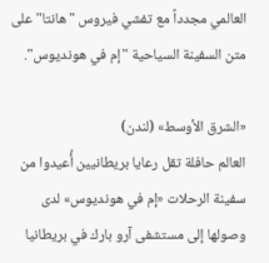العالمي مجدداً مع تفشي فيروس "هانتا" على متن السفينة السياحية "إم في هونديوس".

«الشرق الأوسط» (لندن)
العالم حافلة تقل رعايا بريطانيين أُعيدوا من سفينة الرحلات «إم في هونديوس» لدى وصولها إلى مستشفى آرو بارك في بريطانيا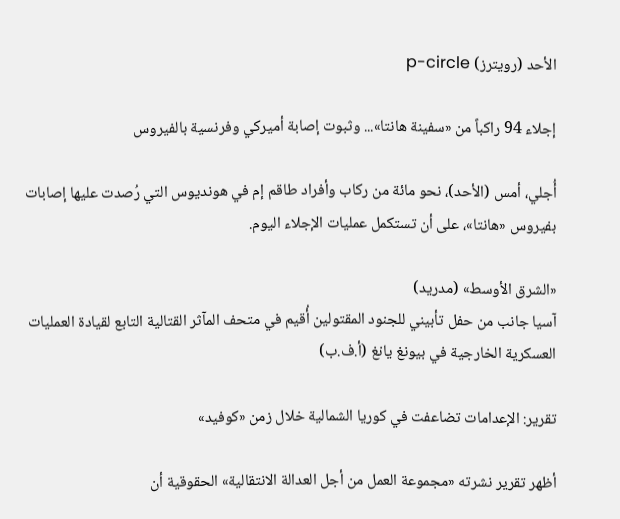الأحد (رويترز) p-circle

إجلاء 94 راكباً من «سفينة هانتا»... وثبوت إصابة أميركي وفرنسية بالفيروس

أُجلي، أمس (الأحد)، نحو مائة من ركاب وأفراد طاقم إم في هونديوس التي رُصدت عليها إصابات بفيروس «هانتا»، على أن تستكمل عمليات الإجلاء اليوم.

«الشرق الأوسط» (مدريد)
آسيا جانب من حفل تأبيني للجنود المقتولين أُقيم في متحف المآثر القتالية التابع لقيادة العمليات العسكرية الخارجية في بيونغ يانغ (أ.ف.ب)

تقرير: الإعدامات تضاعفت في كوريا الشمالية خلال زمن «كوفيد»

أظهر تقرير نشرته «مجموعة العمل من أجل العدالة الانتقالية» الحقوقية أن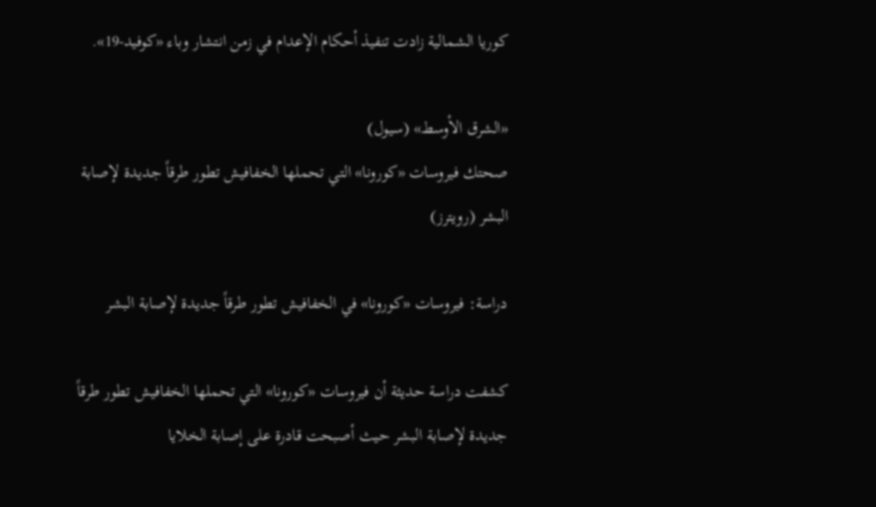كوريا الشمالية زادت تنفيذ أحكام الإعدام في زمن انتشار وباء «كوفيد-19».

«الشرق الأوسط» (سيول)
صحتك فيروسات «كورونا» التي تحملها الخفافيش تطور طرقاً جديدة لإصابة البشر (رويترز)

دراسة: فيروسات «كورونا» في الخفافيش تطور طرقاً جديدة لإصابة البشر

كشفت دراسة حديثة أن فيروسات «كورونا» التي تحملها الخفافيش تطور طرقاً جديدة لإصابة البشر حيث أصبحت قادرة على إصابة الخلايا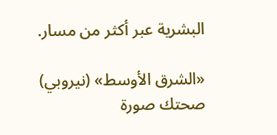البشرية عبر أكثر من مسار.

«الشرق الأوسط» (نيروبي)
صحتك صورة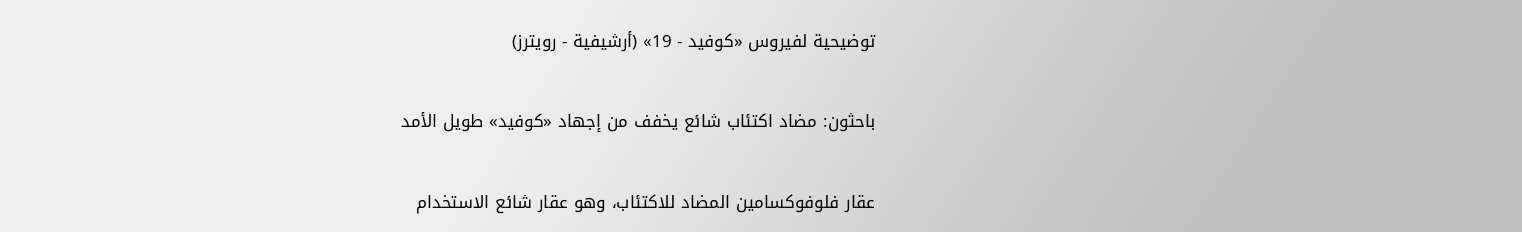توضيحية لفيروس «كوفيد - 19» (أرشيفية - رويترز)

باحثون: مضاد اكتئاب شائع يخفف من إجهاد «كوفيد» طويل الأمد

عقار فلوفوكسامين المضاد للاكتئاب، وهو عقار شائع الاستخدام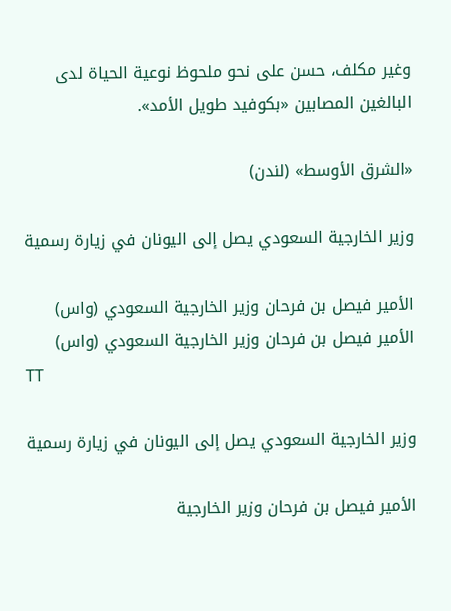وغير مكلف، حسن على نحو ملحوظ نوعية الحياة لدى البالغين المصابين «بكوفيد طويل الأمد».

«الشرق الأوسط» (لندن)

وزير الخارجية السعودي يصل إلى اليونان في زيارة رسمية

الأمير فيصل بن فرحان وزير الخارجية السعودي (واس)
الأمير فيصل بن فرحان وزير الخارجية السعودي (واس)
TT

وزير الخارجية السعودي يصل إلى اليونان في زيارة رسمية

الأمير فيصل بن فرحان وزير الخارجية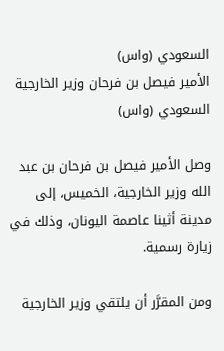السعودي (واس)
الأمير فيصل بن فرحان وزير الخارجية السعودي (واس)

وصل الأمير فيصل بن فرحان بن عبد الله وزير الخارجية، الخميس، إلى مدينة أثينا عاصمة اليونان، وذلك في زيارة رسمية.

ومن المقرَّر أن يلتقي وزير الخارجية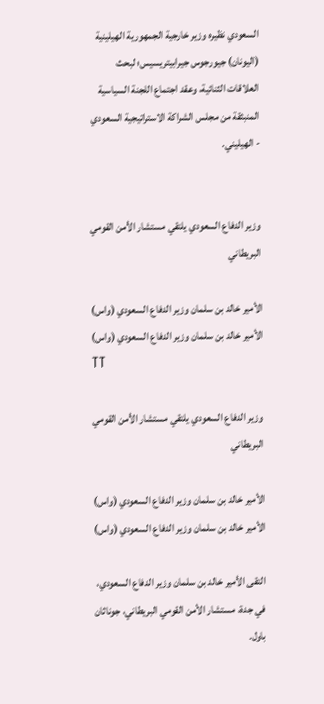السعودي نظيره وزير خارجية الجمهورية الهيلينية (اليونان) جيورجوس جيرابيتريسيس؛ لبحث العلاقات الثنائية، وعقد اجتماع اللجنة السياسية المنبثقة من مجلس الشراكة الاستراتيجية السعودي - الهيليني.


وزير الدفاع السعودي يلتقي مستشار الأمن القومي البريطاني

الأمير خالد بن سلمان وزير الدفاع السعودي (واس)
الأمير خالد بن سلمان وزير الدفاع السعودي (واس)
TT

وزير الدفاع السعودي يلتقي مستشار الأمن القومي البريطاني

الأمير خالد بن سلمان وزير الدفاع السعودي (واس)
الأمير خالد بن سلمان وزير الدفاع السعودي (واس)

التقى الأمير خالد بن سلمان وزير الدفاع السعودي، في جدة، مستشار الأمن القومي البريطاني، جوناثان باول.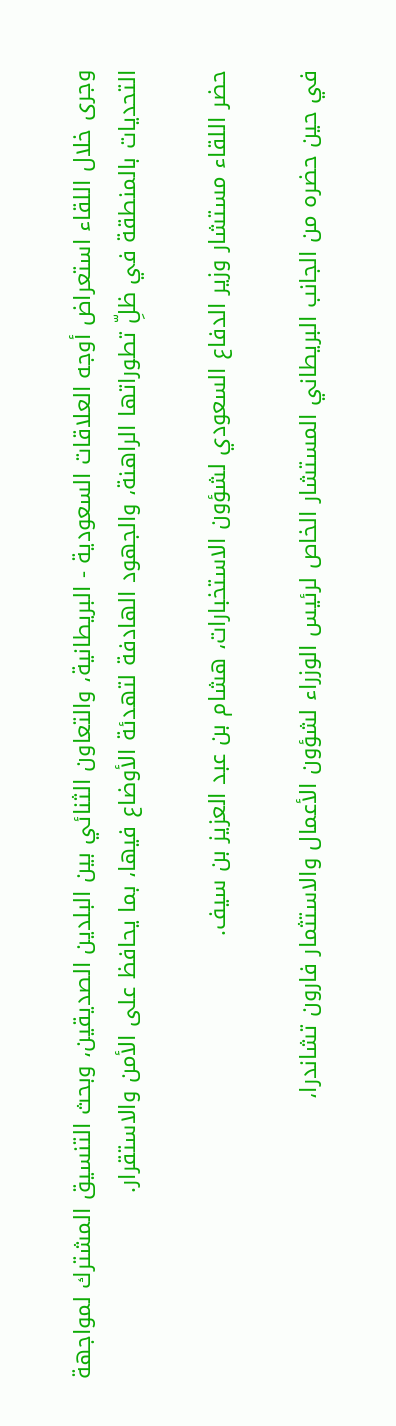وجرى خلال اللقاء استعراض أوجه العلاقات السعودية - البريطانية، والتعاون الثنائي بين البلدين الصديقين، وبحث التنسيق المشترك لمواجهة التحديات بالمنطقة في ظلِّ تطوراتها الراهنة، والجهود الهادفة لتهدئة الأوضاع فيها، بما يحافظ على الأمن والاستقرار.

حضر اللقاء مستشار وزير الدفاع السعودي لشؤون الاستخبارات، هشام بن عبد العزيز بن سيف.

في حين حضره من الجانب البريطاني المستشار الخاص لرئيس الوزراء لشؤون الأعمال والاستثمار فارون تشاندرا،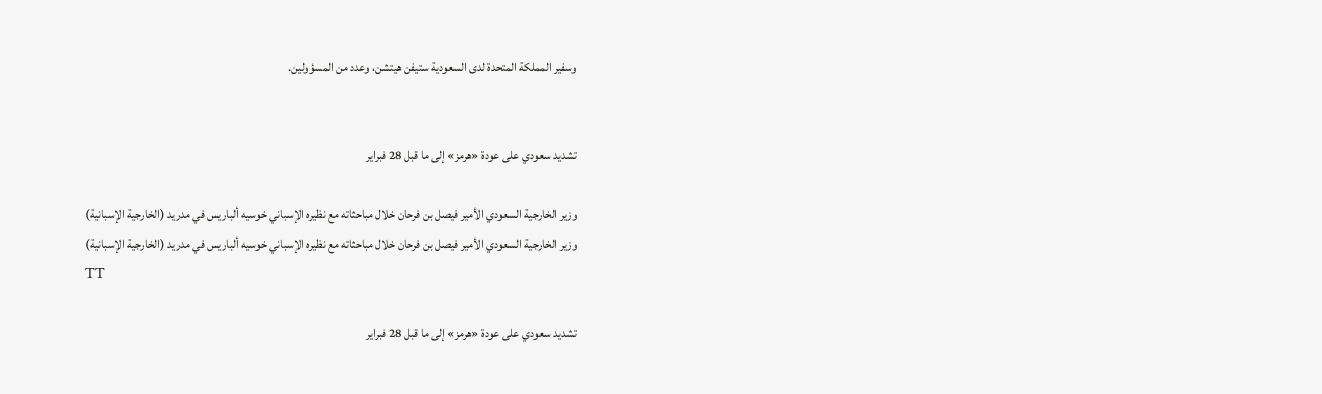وسفير المملكة المتحدة لدى السعودية ستيفن هيتشن، وعدد من المسؤولين.


تشديد سعودي على عودة «هرمز» إلى ما قبل 28 فبراير

وزير الخارجية السعودي الأمير فيصل بن فرحان خلال مباحثاته مع نظيره الإسباني خوسيه ألباريس في مدريد (الخارجية الإسبانية)
وزير الخارجية السعودي الأمير فيصل بن فرحان خلال مباحثاته مع نظيره الإسباني خوسيه ألباريس في مدريد (الخارجية الإسبانية)
TT

تشديد سعودي على عودة «هرمز» إلى ما قبل 28 فبراير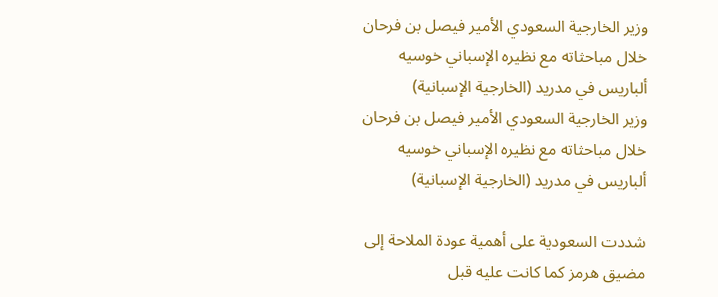وزير الخارجية السعودي الأمير فيصل بن فرحان خلال مباحثاته مع نظيره الإسباني خوسيه ألباريس في مدريد (الخارجية الإسبانية)
وزير الخارجية السعودي الأمير فيصل بن فرحان خلال مباحثاته مع نظيره الإسباني خوسيه ألباريس في مدريد (الخارجية الإسبانية)

شددت السعودية على أهمية عودة الملاحة إلى مضيق هرمز كما كانت عليه قبل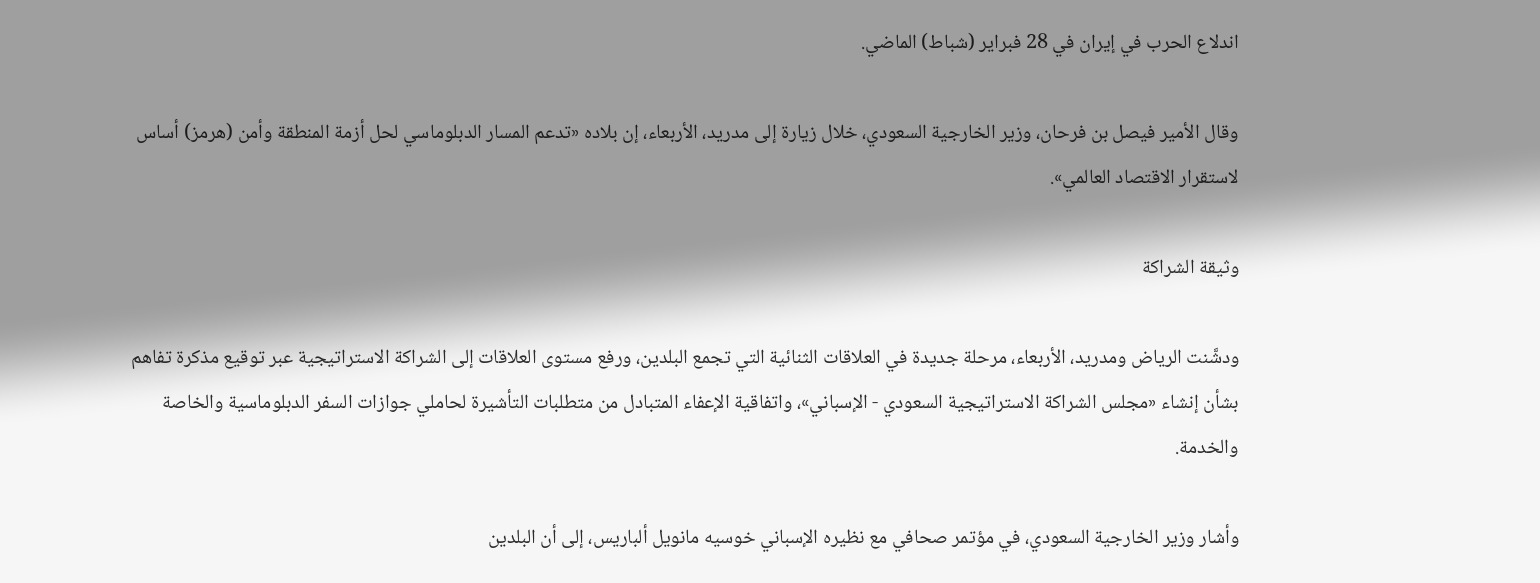اندلاع الحرب في إيران في 28 فبراير (شباط) الماضي.

وقال الأمير فيصل بن فرحان، وزير الخارجية السعودي، خلال زيارة إلى مدريد، الأربعاء، إن بلاده «تدعم المسار الدبلوماسي لحل أزمة المنطقة وأمن (هرمز) أساس لاستقرار الاقتصاد العالمي».

وثيقة الشراكة

ودشَّنت الرياض ومدريد، الأربعاء، مرحلة جديدة في العلاقات الثنائية التي تجمع البلدين، ورفع مستوى العلاقات إلى الشراكة الاستراتيجية عبر توقيع مذكرة تفاهم بشأن إنشاء «مجلس الشراكة الاستراتيجية السعودي - الإسباني»، واتفاقية الإعفاء المتبادل من متطلبات التأشيرة لحاملي جوازات السفر الدبلوماسية والخاصة والخدمة.

وأشار وزير الخارجية السعودي، في مؤتمر صحافي مع نظيره الإسباني خوسيه مانويل ألباريس، إلى أن البلدين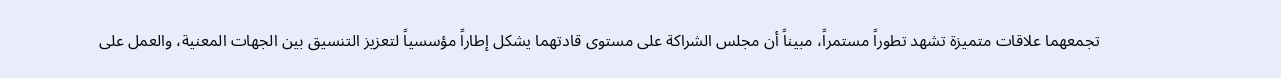تجمعهما علاقات متميزة تشهد تطوراً مستمراً، مبيناً أن مجلس الشراكة على مستوى قادتهما يشكل إطاراً مؤسسياً لتعزيز التنسيق بين الجهات المعنية، والعمل على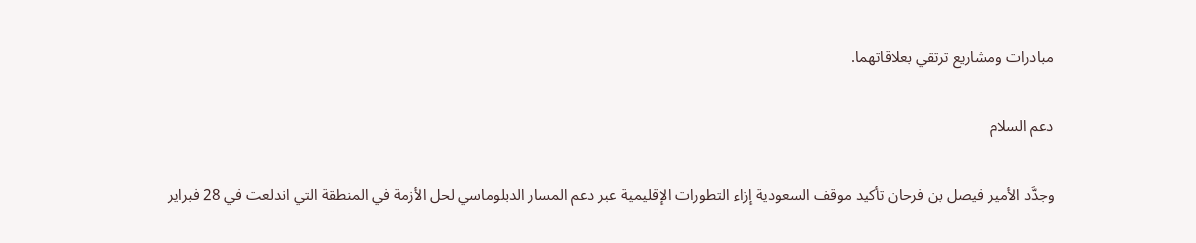مبادرات ومشاريع ترتقي بعلاقاتهما.

دعم السلام

وجدَّد الأمير فيصل بن فرحان تأكيد موقف السعودية إزاء التطورات الإقليمية عبر دعم المسار الدبلوماسي لحل الأزمة في المنطقة التي اندلعت في 28 فبراير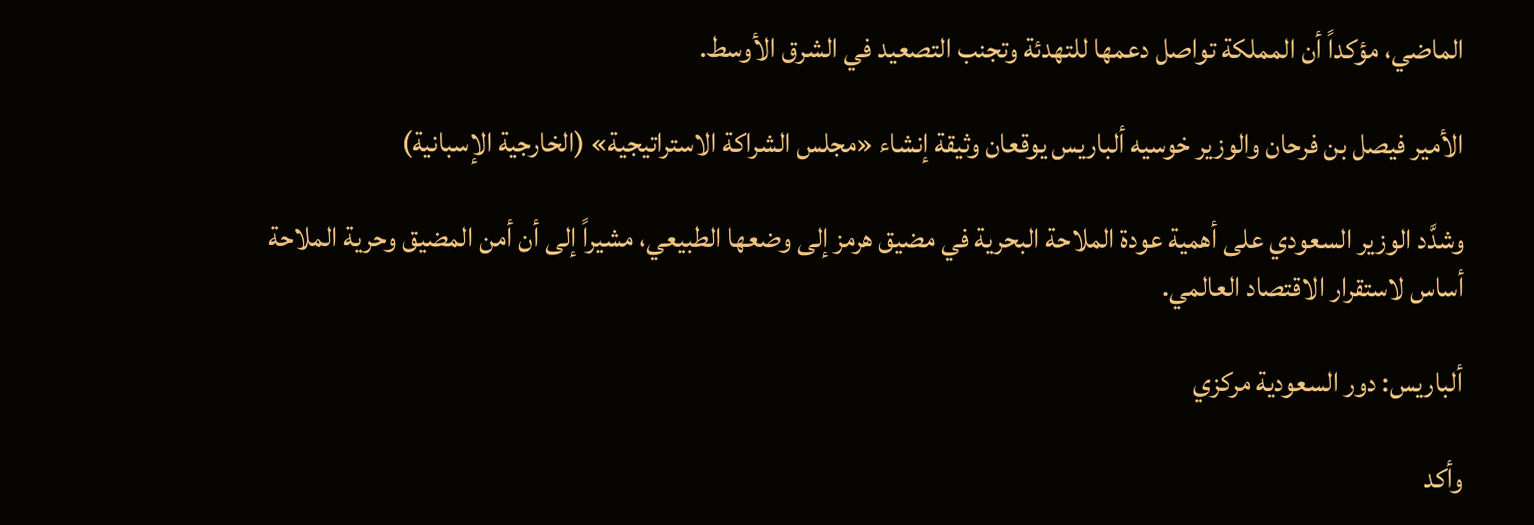الماضي، مؤكداً أن المملكة تواصل دعمها للتهدئة وتجنب التصعيد في الشرق الأوسط.

الأمير فيصل بن فرحان والوزير خوسيه ألباريس يوقعان وثيقة إنشاء «مجلس الشراكة الاستراتيجية» (الخارجية الإسبانية)

وشدَّد الوزير السعودي على أهمية عودة الملاحة البحرية في مضيق هرمز إلى وضعها الطبيعي، مشيراً إلى أن أمن المضيق وحرية الملاحة أساس لاستقرار الاقتصاد العالمي.

ألباريس: دور السعودية مركزي

وأكد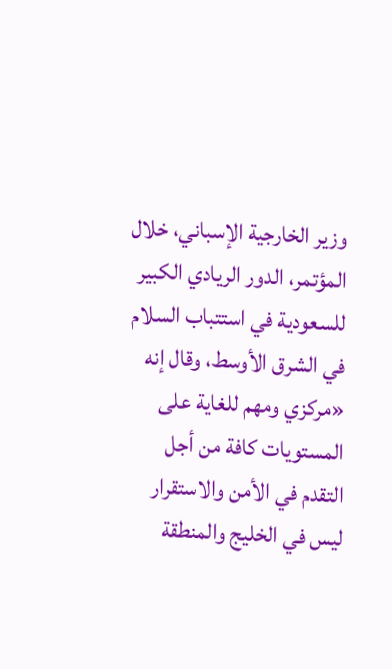وزير الخارجية الإسباني، خلال المؤتمر، الدور الريادي الكبير للسعودية في استتباب السلام في الشرق الأوسط، وقال إنه «مركزي ومهم للغاية على المستويات كافة من أجل التقدم في الأمن والاستقرار ليس في الخليج والمنطقة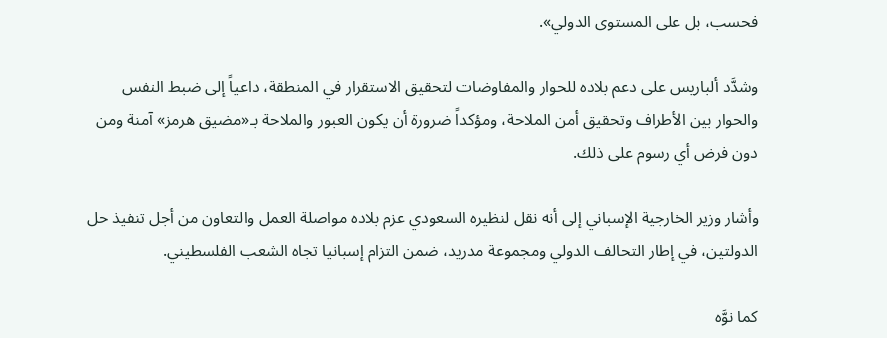فحسب، بل على المستوى الدولي».

وشدَّد ألباريس على دعم بلاده للحوار والمفاوضات لتحقيق الاستقرار في المنطقة، داعياً إلى ضبط النفس والحوار بين الأطراف وتحقيق أمن الملاحة، ومؤكداً ضرورة أن يكون العبور والملاحة بـ«مضيق هرمز» آمنة ومن دون فرض أي رسوم على ذلك.

وأشار وزير الخارجية الإسباني إلى أنه نقل لنظيره السعودي عزم بلاده مواصلة العمل والتعاون من أجل تنفيذ حل الدولتين، في إطار التحالف الدولي ومجموعة مدريد، ضمن التزام إسبانيا تجاه الشعب الفلسطيني.

كما نوَّه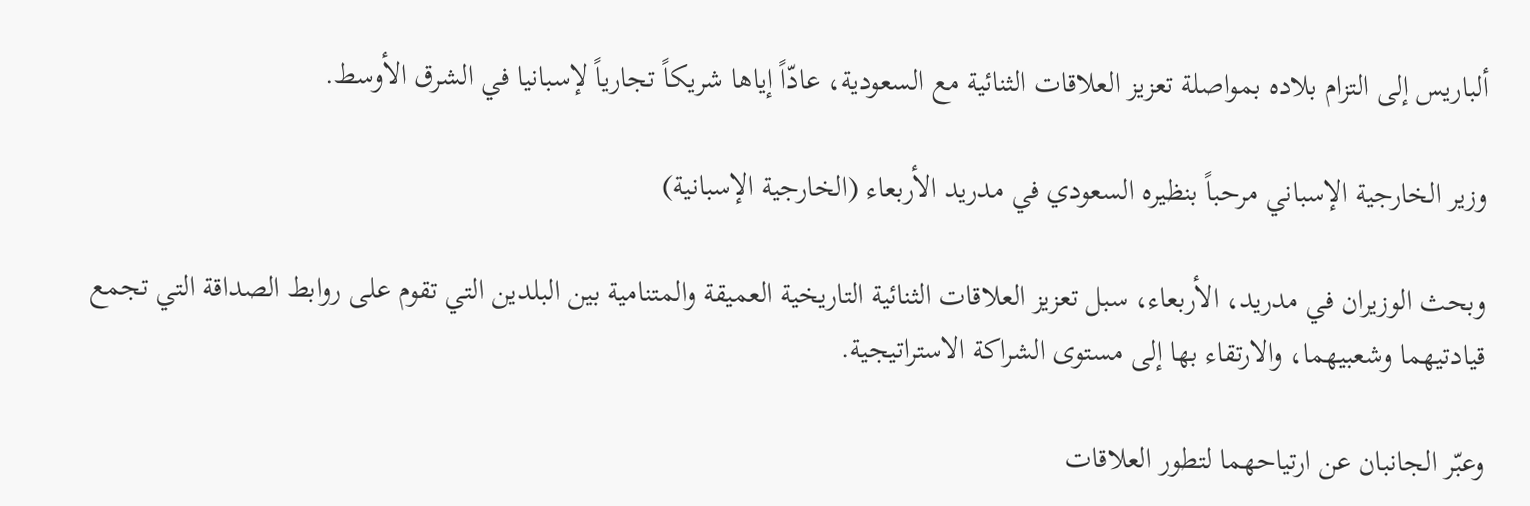ألباريس إلى التزام بلاده بمواصلة تعزيز العلاقات الثنائية مع السعودية، عادّاً إياها شريكاً تجارياً لإسبانيا في الشرق الأوسط.

وزير الخارجية الإسباني مرحباً بنظيره السعودي في مدريد الأربعاء (الخارجية الإسبانية)

وبحث الوزيران في مدريد، الأربعاء، سبل تعزيز العلاقات الثنائية التاريخية العميقة والمتنامية بين البلدين التي تقوم على روابط الصداقة التي تجمع قيادتيهما وشعبيهما، والارتقاء بها إلى مستوى الشراكة الاستراتيجية.

وعبّر الجانبان عن ارتياحهما لتطور العلاقات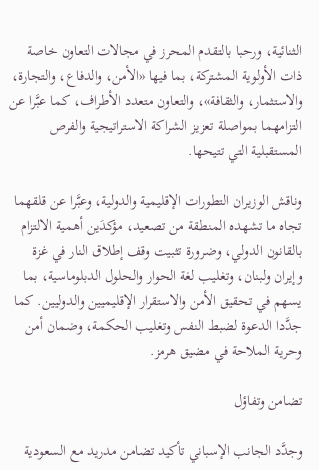الثنائية، ورحبا بالتقدم المحرز في مجالات التعاون خاصة ذات الأولوية المشتركة، بما فيها «الأمن، والدفاع، والتجارة، والاستثمار، والثقافة»، والتعاون متعدد الأطراف، كما عبَّرا عن التزامهما بمواصلة تعزيز الشراكة الاستراتيجية والفرص المستقبلية التي تتيحها.

وناقش الوزيران التطورات الإقليمية والدولية، وعبَّرا عن قلقهما تجاه ما تشهده المنطقة من تصعيد، مؤكدَين أهمية الالتزام بالقانون الدولي، وضرورة تثبيت وقف إطلاق النار في غزة وإيران ولبنان، وتغليب لغة الحوار والحلول الدبلوماسية، بما يسهم في تحقيق الأمن والاستقرار الإقليميين والدوليين. كما جدَّدا الدعوة لضبط النفس وتغليب الحكمة، وضمان أمن وحرية الملاحة في مضيق هرمز.

تضامن وتفاؤل

وجدَّد الجانب الإسباني تأكيد تضامن مدريد مع السعودية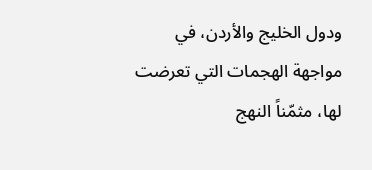ودول الخليج والأردن، في مواجهة الهجمات التي تعرضت لها، مثمّناً النهج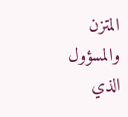المتزن والمسؤول الذي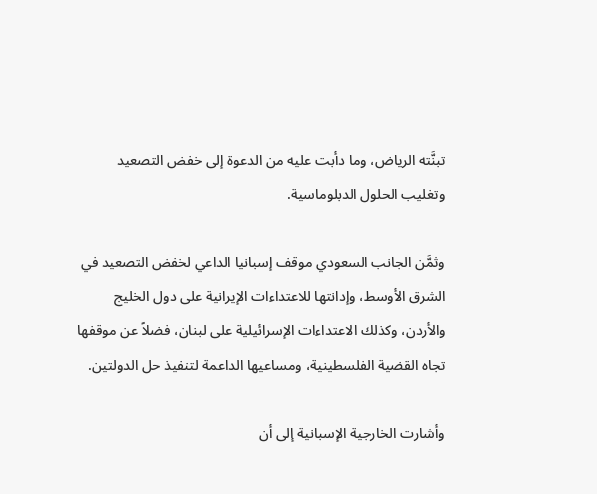تبنَّته الرياض، وما دأبت عليه من الدعوة إلى خفض التصعيد وتغليب الحلول الدبلوماسية.

وثمَّن الجانب السعودي موقف إسبانيا الداعي لخفض التصعيد في الشرق الأوسط، وإدانتها للاعتداءات الإيرانية على دول الخليج والأردن، وكذلك الاعتداءات الإسرائيلية على لبنان، فضلاً عن موقفها تجاه القضية الفلسطينية، ومساعيها الداعمة لتنفيذ حل الدولتين.

وأشارت الخارجية الإسبانية إلى أن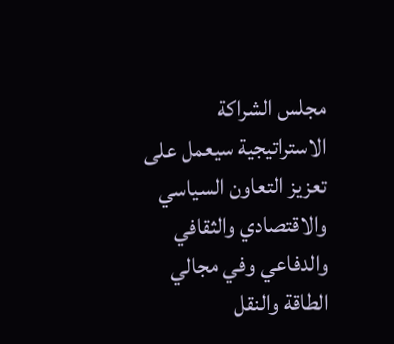مجلس الشراكة الاستراتيجية سيعمل على تعزيز التعاون السياسي والاقتصادي والثقافي والدفاعي وفي مجالي الطاقة والنقل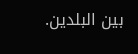بين البلدين.